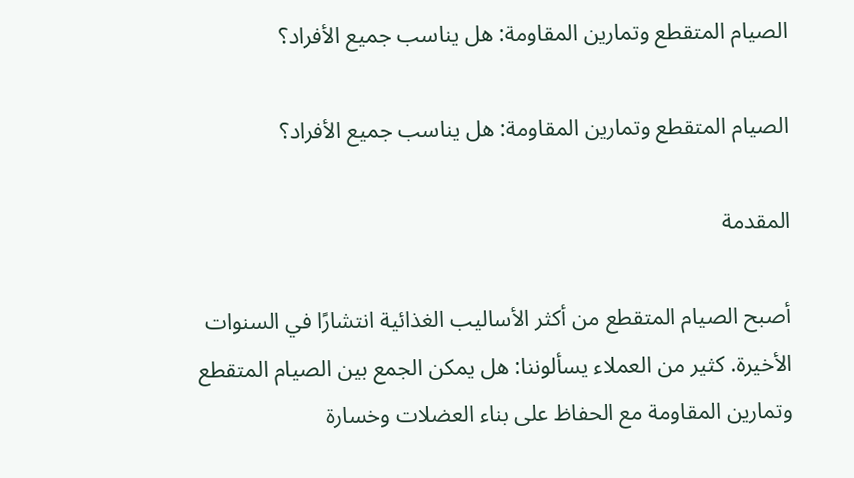الصيام المتقطع وتمارين المقاومة: هل يناسب جميع الأفراد؟

الصيام المتقطع وتمارين المقاومة: هل يناسب جميع الأفراد؟

المقدمة

أصبح الصيام المتقطع من أكثر الأساليب الغذائية انتشارًا في السنوات الأخيرة. كثير من العملاء يسألوننا: هل يمكن الجمع بين الصيام المتقطع وتمارين المقاومة مع الحفاظ على بناء العضلات وخسارة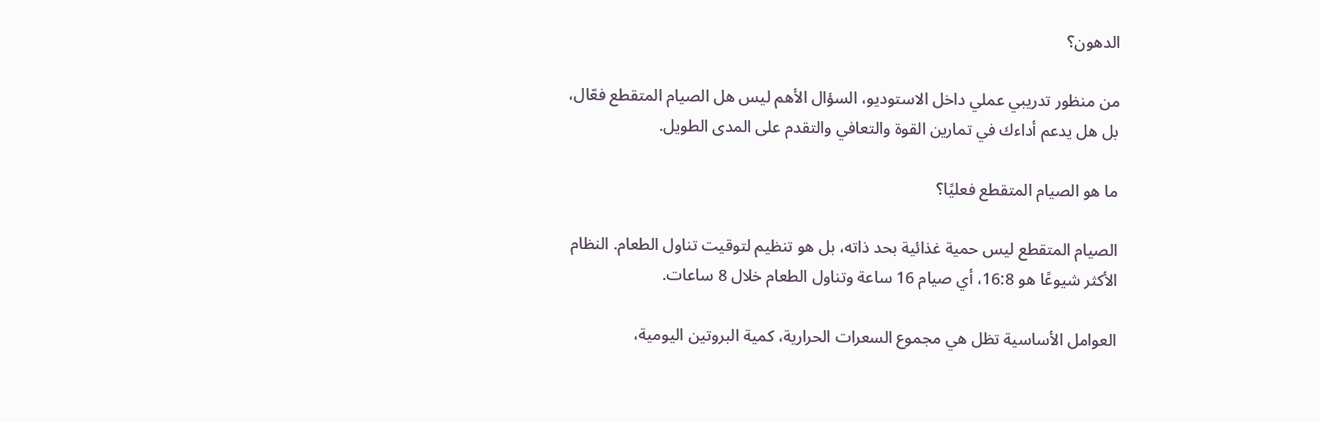الدهون؟

من منظور تدريبي عملي داخل الاستوديو، السؤال الأهم ليس هل الصيام المتقطع فعّال، بل هل يدعم أداءك في تمارين القوة والتعافي والتقدم على المدى الطويل.

ما هو الصيام المتقطع فعليًا؟

الصيام المتقطع ليس حمية غذائية بحد ذاته، بل هو تنظيم لتوقيت تناول الطعام. النظام الأكثر شيوعًا هو 16:8، أي صيام 16 ساعة وتناول الطعام خلال 8 ساعات.

العوامل الأساسية تظل هي مجموع السعرات الحرارية، كمية البروتين اليومية،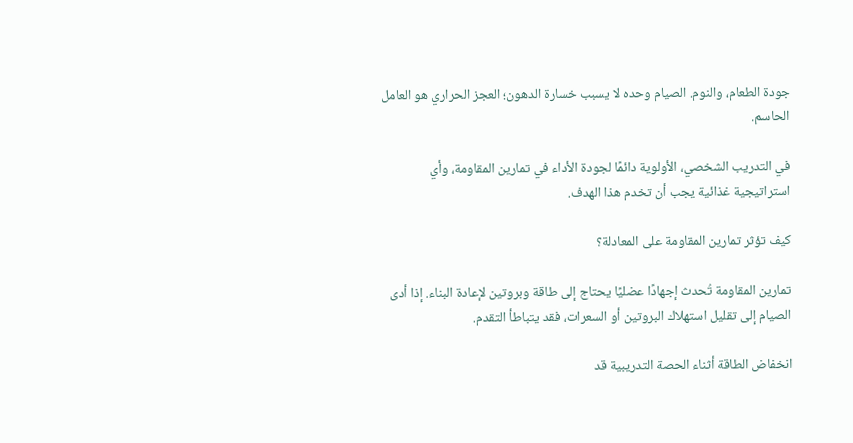جودة الطعام، والنوم. الصيام وحده لا يسبب خسارة الدهون؛ العجز الحراري هو العامل الحاسم.

في التدريب الشخصي، الأولوية دائمًا لجودة الأداء في تمارين المقاومة، وأي استراتيجية غذائية يجب أن تخدم هذا الهدف.

كيف تؤثر تمارين المقاومة على المعادلة؟

تمارين المقاومة تُحدث إجهادًا عضليًا يحتاج إلى طاقة وبروتين لإعادة البناء. إذا أدى الصيام إلى تقليل استهلاك البروتين أو السعرات، فقد يتباطأ التقدم.

انخفاض الطاقة أثناء الحصة التدريبية قد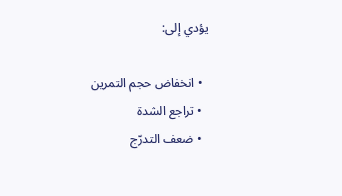يؤدي إلى:

  • انخفاض حجم التمرين
  • تراجع الشدة
  • ضعف التدرّج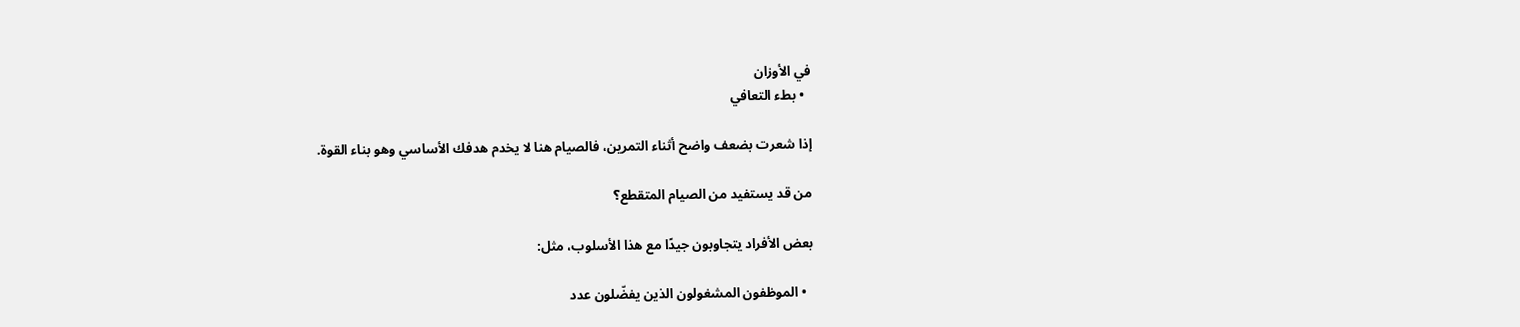في الأوزان
  • بطء التعافي

إذا شعرت بضعف واضح أثناء التمرين، فالصيام هنا لا يخدم هدفك الأساسي وهو بناء القوة.

من قد يستفيد من الصيام المتقطع؟

بعض الأفراد يتجاوبون جيدًا مع هذا الأسلوب، مثل:

  • الموظفون المشغولون الذين يفضّلون عدد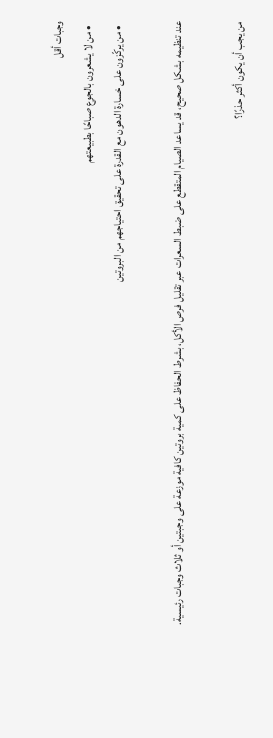وجبات أقل
  • من لا يشعرون بالجوع صباحًا بطبيعتهم
  • من يركّزون على خسارة الدهون مع القدرة على تحقيق احتياجهم من البروتين

عند تنظيمه بشكل صحيح، قد يساعد الصيام المتقطع على ضبط السعرات عبر تقليل فرص الأكل، بشرط الحفاظ على كمية بروتين كافية موزعة على وجبتين أو ثلاث وجبات رئيسية.

من يجب أن يكون أكثر حذرًا؟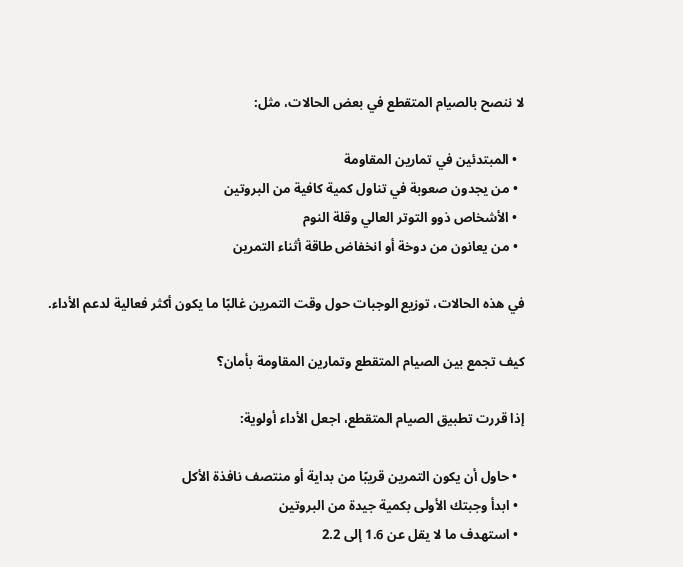لا ننصح بالصيام المتقطع في بعض الحالات، مثل:

  • المبتدئين في تمارين المقاومة
  • من يجدون صعوبة في تناول كمية كافية من البروتين
  • الأشخاص ذوو التوتر العالي وقلة النوم
  • من يعانون من دوخة أو انخفاض طاقة أثناء التمرين

في هذه الحالات، توزيع الوجبات حول وقت التمرين غالبًا ما يكون أكثر فعالية لدعم الأداء.

كيف تجمع بين الصيام المتقطع وتمارين المقاومة بأمان؟

إذا قررت تطبيق الصيام المتقطع، اجعل الأداء أولوية:

  • حاول أن يكون التمرين قريبًا من بداية أو منتصف نافذة الأكل
  • ابدأ وجبتك الأولى بكمية جيدة من البروتين
  • استهدف ما لا يقل عن 1.6 إلى 2.2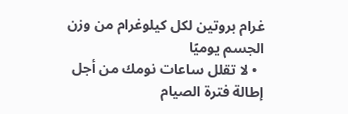غرام بروتين لكل كيلوغرام من وزن الجسم يوميًا
  • لا تقلل ساعات نومك من أجل إطالة فترة الصيام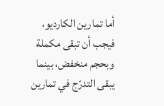أما تمارين الكارديو، فيجب أن تبقى مكملة وبحجم منخفض، بينما يبقى التدرّج في تمارين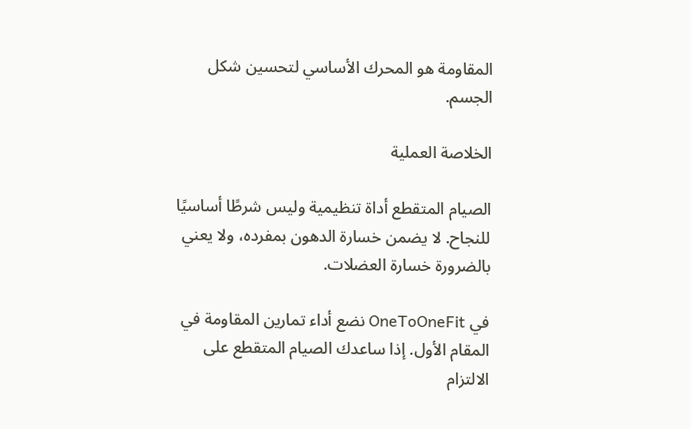المقاومة هو المحرك الأساسي لتحسين شكل الجسم.

الخلاصة العملية

الصيام المتقطع أداة تنظيمية وليس شرطًا أساسيًا للنجاح. لا يضمن خسارة الدهون بمفرده، ولا يعني بالضرورة خسارة العضلات.

في OneToOneFit نضع أداء تمارين المقاومة في المقام الأول. إذا ساعدك الصيام المتقطع على الالتزام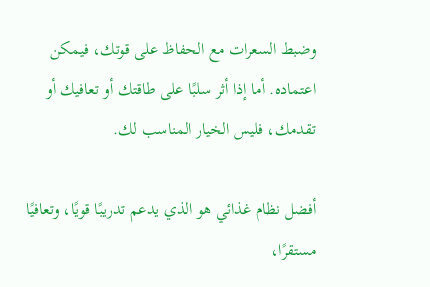وضبط السعرات مع الحفاظ على قوتك، فيمكن اعتماده. أما إذا أثر سلبًا على طاقتك أو تعافيك أو تقدمك، فليس الخيار المناسب لك.

أفضل نظام غذائي هو الذي يدعم تدريبًا قويًا، وتعافيًا مستقرًا،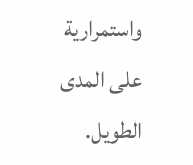واستمرارية على المدى الطويل.